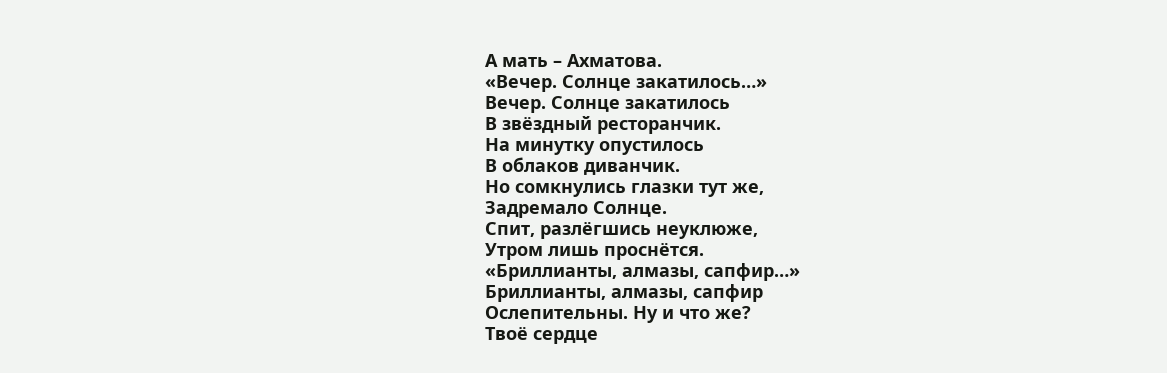А мать – Ахматова.
«Вечер. Солнце закатилось…»
Вечер. Солнце закатилось
В звёздный ресторанчик.
На минутку опустилось
В облаков диванчик.
Но сомкнулись глазки тут же,
Задремало Солнце.
Спит, разлёгшись неуклюже,
Утром лишь проснётся.
«Бриллианты, алмазы, сапфир…»
Бриллианты, алмазы, сапфир
Ослепительны. Ну и что же?
Твоё сердце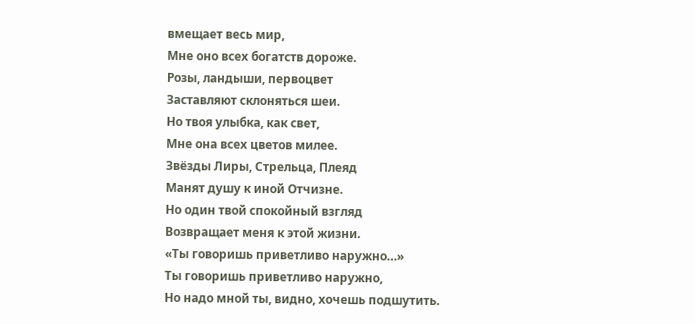вмещает весь мир,
Мне оно всех богатств дороже.
Розы, ландыши, первоцвет
Заставляют склоняться шеи.
Но твоя улыбка, как свет,
Мне она всех цветов милее.
Звёзды Лиры, Стрельца, Плеяд
Манят душу к иной Отчизне.
Но один твой спокойный взгляд
Возвращает меня к этой жизни.
«Ты говоришь приветливо наружно…»
Ты говоришь приветливо наружно,
Но надо мной ты, видно, хочешь подшутить.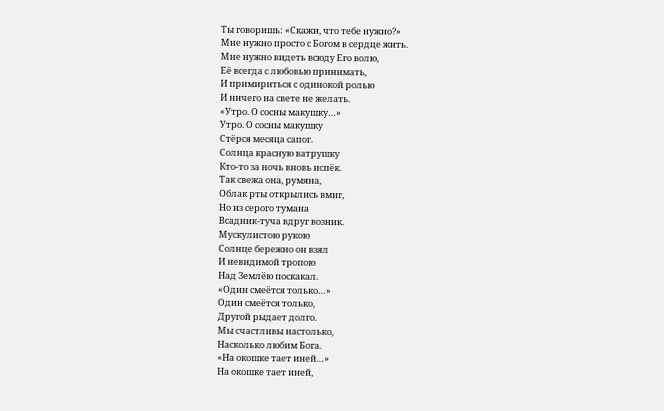Ты говоришь: «Скажи, что тебе нужно?»
Мне нужно просто с Богом в сердце жить.
Мне нужно видеть всюду Его волю,
Её всегда с любовью принимать,
И примириться с одинокой ролью
И ничего на свете не желать.
«Утро. О сосны макушку…»
Утро. О сосны макушку
Стёрся месяца сапог.
Солнца красную ватрушку
Кто-то за ночь вновь испёк.
Так свежа она, румяна,
Облак рты открылись вмиг,
Но из серого тумана
Всадник-туча вдруг возник.
Мускулистою рукою
Солнце бережно он взял
И невидимой тропою
Над Землёю поскакал.
«Один смеётся только…»
Один смеётся только,
Другой рыдает долго.
Мы счастливы настолько,
Насколько любим Бога.
«На окошке тает иней…»
На окошке тает иней,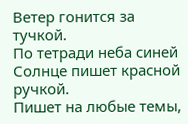Ветер гонится за тучкой.
По тетради неба синей
Солнце пишет красной ручкой.
Пишет на любые темы,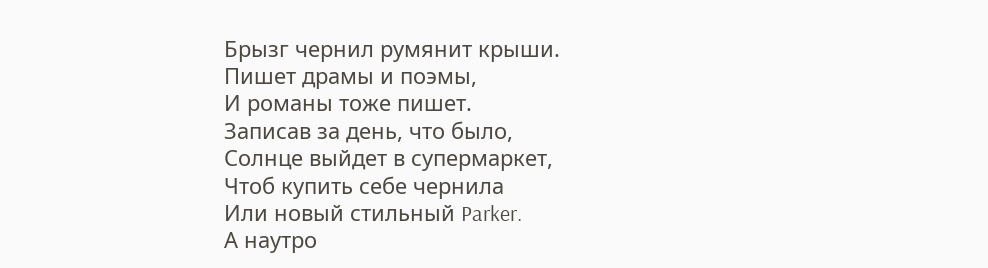Брызг чернил румянит крыши.
Пишет драмы и поэмы,
И романы тоже пишет.
Записав за день, что было,
Солнце выйдет в супермаркет,
Чтоб купить себе чернила
Или новый стильный Parker.
А наутро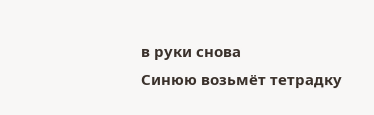в руки снова
Синюю возьмёт тетрадку